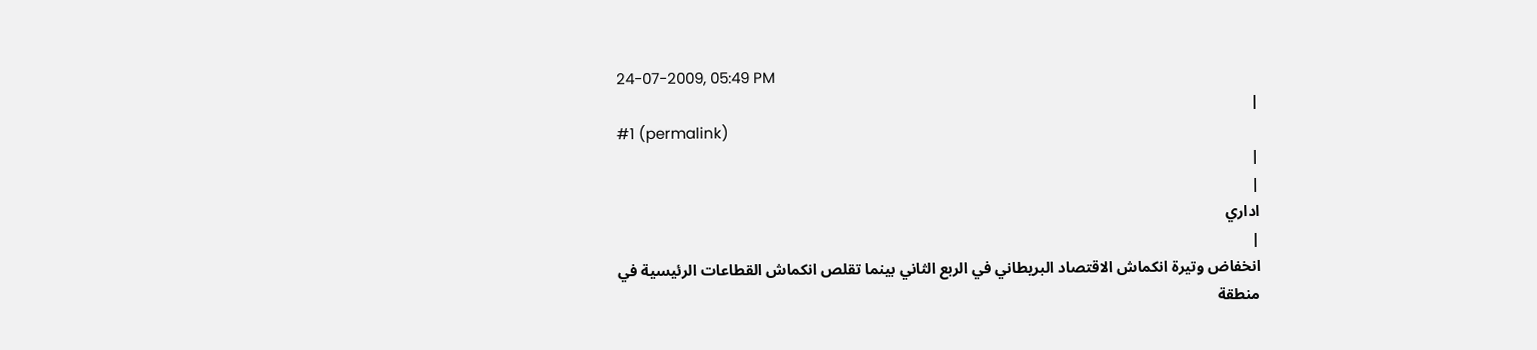24-07-2009, 05:49 PM
|
#1 (permalink)
|
|
اداري
|
انخفاض وتيرة انكماش الاقتصاد البريطاني في الربع الثاني بينما تقلص انكماش القطاعات الرئيسية في منطقة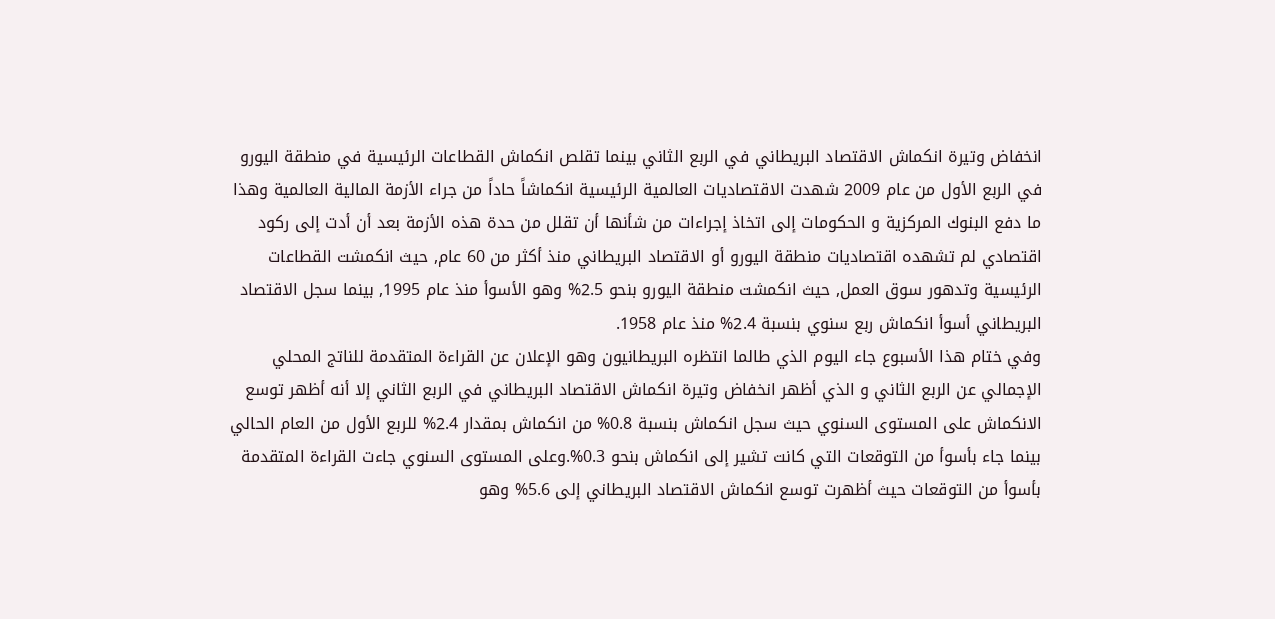انخفاض وتيرة انكماش الاقتصاد البريطاني في الربع الثاني بينما تقلص انكماش القطاعات الرئيسية في منطقة اليورو
في الربع الأول من عام 2009 شهدت الاقتصاديات العالمية الرئيسية انكماشاً حاداً من جراء الأزمة المالية العالمية وهذا ما دفع البنوك المركزية و الحكومات إلى اتخاذ إجراءات من شأنها أن تقلل من حدة هذه الأزمة بعد أن أدت إلى ركود اقتصادي لم تشهده اقتصاديات منطقة اليورو أو الاقتصاد البريطاني منذ أكثر من 60 عام, حيث انكمشت القطاعات الرئيسية وتدهور سوق العمل, حيث انكمشت منطقة اليورو بنحو 2.5% وهو الأسوأ منذ عام 1995, بينما سجل الاقتصاد البريطاني أسوأ انكماش ربع سنوي بنسبة 2.4% منذ عام 1958.
وفي ختام هذا الأسبوع جاء اليوم الذي طالما انتظره البريطانيون وهو الإعلان عن القراءة المتقدمة للناتج المحلي الإجمالي عن الربع الثاني و الذي أظهر انخفاض وتيرة انكماش الاقتصاد البريطاني في الربع الثاني إلا أنه أظهر توسع الانكماش على المستوى السنوي حيث سجل انكماش بنسبة 0.8% من انكماش بمقدار 2.4% للربع الأول من العام الحالي بينما جاء بأسوأ من التوقعات التي كانت تشير إلى انكماش بنحو 0.3%.وعلى المستوى السنوي جاءت القراءة المتقدمة بأسوأ من التوقعات حيث أظهرت توسع انكماش الاقتصاد البريطاني إلى 5.6% وهو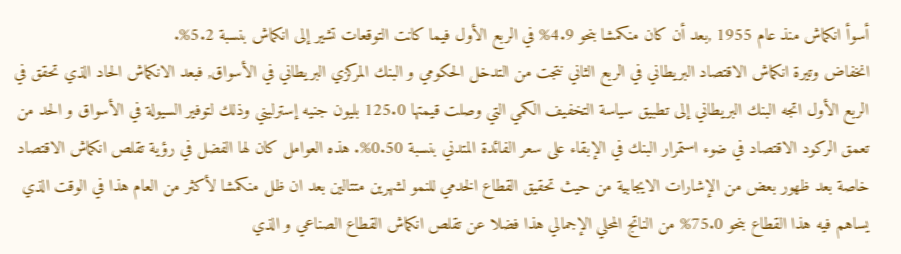أسوأ انكماش منذ عام 1955 ,بعد أن كان منكمشا بنحو 4.9% في الربع الأول فيما كانت التوقعات تشير إلى انكماش بنسبة 5.2%.
انخفاض وتيرة انكماش الاقتصاد البريطاني في الربع الثاني نتجت من التدخل الحكومي و البنك المركزي البريطاني في الأسواق, فبعد الانكماش الحاد الذي تحقق في الربع الأول اتجه البنك البريطاني إلى تطبيق سياسة التخفيف الكمي التي وصلت قيمتها 125.0 بليون جنيه إسترليني وذلك لتوفير السيولة في الأسواق و الحد من تعمق الركود الاقتصاد في ضوء استمرار البنك في الإبقاء على سعر الفائدة المتدني بنسبة 0.50%. هذه العوامل كان لها الفضل في رؤية تقلص انكماش الاقتصاد خاصة بعد ظهور بعض من الإشارات الايجابية من حيث تحقيق القطاع الخدمي للنمو لشهرين متتالين بعد ان ظل منكمشا لأكثر من العام هذا في الوقت الذي يساهم فيه هذا القطاع بنحو 75.0% من الناتج المحلي الإجمالي هذا فضلا عن تقلص انكماش القطاع الصناعي و الذي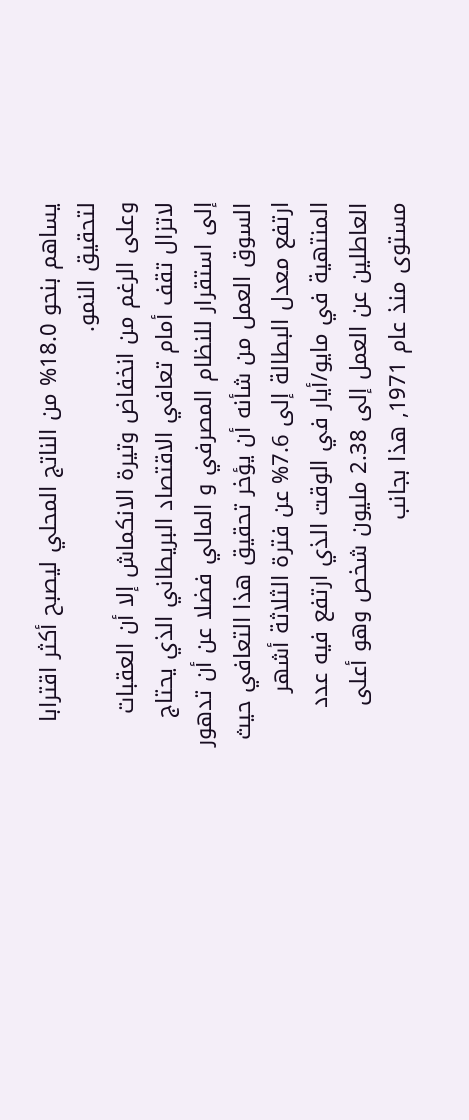يساهم بنحو 18.0% من الناتج المحلي ليصبح أكثر اقترابا لتحقيق النمو.
وعلى الرغم من انخفاض وتيرة الانكماش إلا أن العقبات لاتزال تقف أمام تعافي الاقتصاد البريطاني الذي يحتاج إلى استقرار للنظام المصرفي و المالي فضلا عن أن تدهور السوق العمل من شأنه أن يؤخر تحقيق هذا التعافي حيث ارتفع معدل البطالة إلى 7.6% عن فترة الثلاثة أشهر المنتهية في مايو/أيار في الوقت الذي ارتفع فيه عدد العاطلين عن العمل إلى 2.38 مليون شخص وهو أعلى مستوى منذ عام 1971, هذا بجانب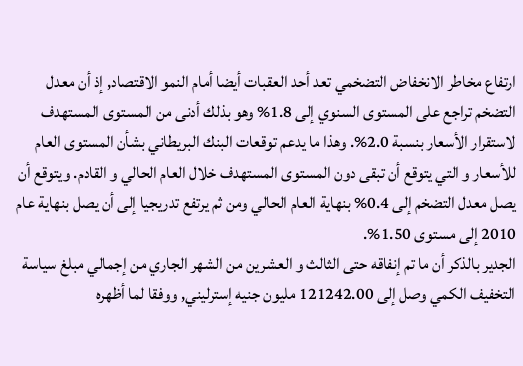ارتفاع مخاطر الانخفاض التضخمي تعد أحد العقبات أيضا أمام النمو الاقتصاد, إذ أن معدل التضخم تراجع على المستوى السنوي إلى 1.8% وهو بذلك أدنى من المستوى المستهدف لاستقرار الأسعار بنسبة 2.0%. وهذا ما يدعم توقعات البنك البريطاني بشأن المستوى العام للأسعار و التي يتوقع أن تبقى دون المستوى المستهدف خلال العام الحالي و القادم. ويتوقع أن يصل معدل التضخم إلى 0.4% بنهاية العام الحالي ومن ثم يرتفع تدريجيا إلى أن يصل بنهاية عام 2010 إلى مستوى 1.50%.
الجدير بالذكر أن ما تم إنفاقه حتى الثالث و العشرين من الشهر الجاري من إجمالي مبلغ سياسة التخفيف الكمي وصل إلى 121242.00 مليون جنيه إسترليني, ووفقا لما أظهره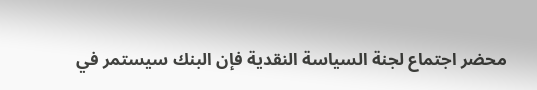محضر اجتماع لجنة السياسة النقدية فإن البنك سيستمر في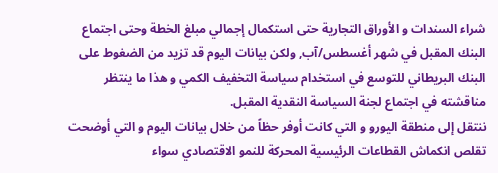شراء السندات و الأوراق التجارية حتى استكمال إجمالي مبلغ الخطة وحتى اجتماع البنك المقبل في شهر أغسطس/آب, ولكن بيانات اليوم قد تزيد من الضغوط على البنك البريطاني للتوسع في استخدام سياسة التخفيف الكمي و هذا ما ينتظر مناقشته في اجتماع لجنة السياسة النقدية المقبل.
ننتقل إلى منطقة اليورو و التي كانت أوفر حظاً من خلال بيانات اليوم و التي أوضحت تقلص انكماش القطاعات الرئيسية المحركة للنمو الاقتصادي سواء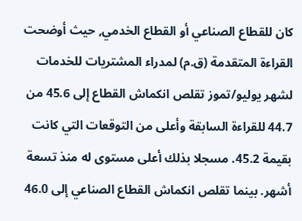كان للقطاع الصناعي أو القطاع الخدمي, حيث أوضحت القراءة المتقدمة (ق.م) لمدراء المشتريات للخدمات لشهر يوليو/تموز تقلص انكماش القطاع إلى 45.6 من 44.7 للقراءة السابقة وأعلى من التوقعات التي كانت بقيمة 45.2. مسجلا بذلك أعلى مستوى له منذ تسعة أشهر. بينما تقلص انكماش القطاع الصناعي إلى 46.0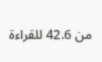من 42.6 للقراءة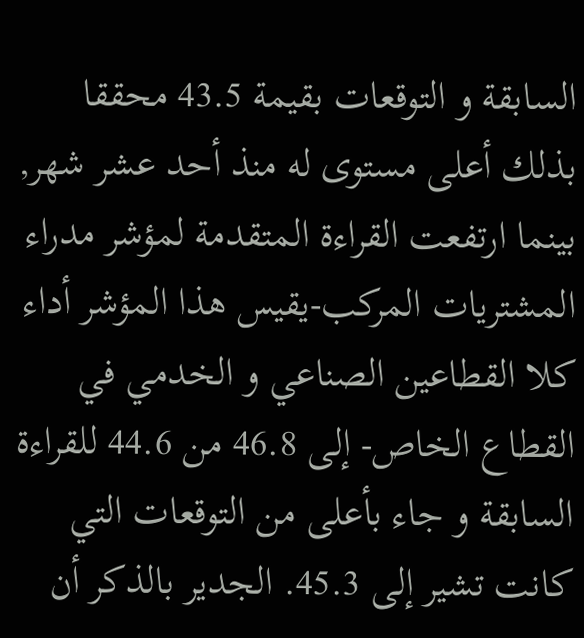السابقة و التوقعات بقيمة 43.5 محققا بذلك أعلى مستوى له منذ أحد عشر شهر, بينما ارتفعت القراءة المتقدمة لمؤشر مدراء المشتريات المركب-يقيس هذا المؤشر أداء كلا القطاعين الصناعي و الخدمي في القطاع الخاص- إلى 46.8 من 44.6 للقراءة السابقة و جاء بأعلى من التوقعات التي كانت تشير إلى 45.3. الجدير بالذكر أن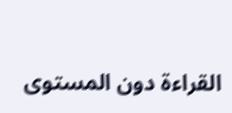القراءة دون المستوى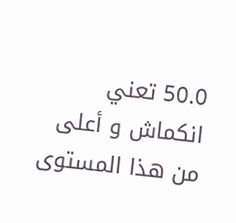50.0 تعني انكماش و أعلى من هذا المستوى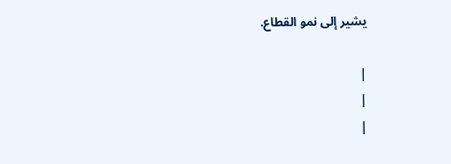يشير إلى نمو القطاع.

|
|
|